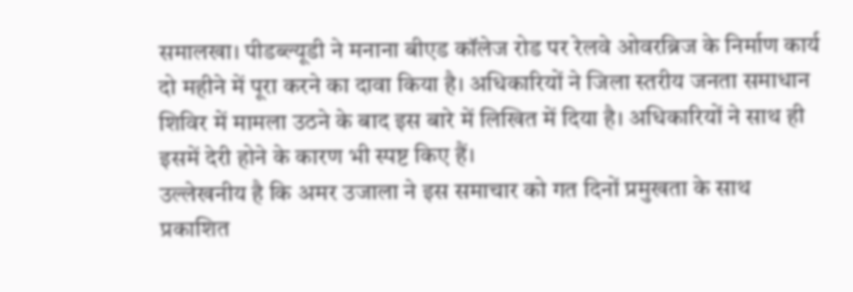समालखा। पीडब्ल्यूडी ने मनाना बीएड कॉलेज रोड पर रेलवे ओवरब्रिज के निर्माण कार्य दो महीने में पूरा करने का दावा किया है। अधिकारियों ने जिला स्तरीय जनता समाधान शिविर में मामला उठने के बाद इस बारे में लिखित में दिया है। अधिकारियों ने साथ ही इसमें देरी होने के कारण भी स्पष्ट किए हैं।
उल्लेखनीय है कि अमर उजाला ने इस समाचार को गत दिनों प्रमुखता के साथ प्रकाशित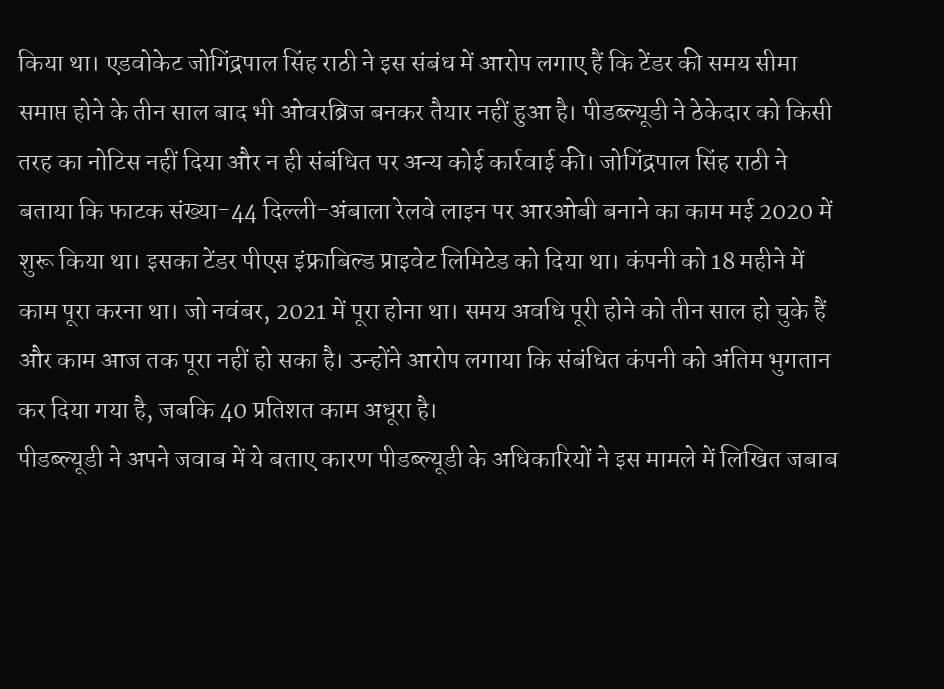किया था। एडवोकेट जोगिंद्रपाल सिंह राठी ने इस संबंध में आरोप लगाए हैं कि टेंडर की समय सीमा समाप्त होने के तीन साल बाद भी ओवरब्रिज बनकर तैयार नहीं हुआ है। पीडब्ल्यूडी ने ठेकेदार को किसी तरह का नोटिस नहीं दिया और न ही संबंधित पर अन्य कोई कार्रवाई की। जोगिंद्रपाल सिंह राठी ने बताया कि फाटक संख्या-44 दिल्ली-अंबाला रेलवे लाइन पर आरओबी बनाने का काम मई 2020 में शुरू किया था। इसका टेंडर पीएस इंफ्राबिल्ड प्राइवेट लिमिटेड को दिया था। कंपनी को 18 महीने में काम पूरा करना था। जो नवंबर, 2021 में पूरा होना था। समय अवधि पूरी होने को तीन साल हो चुके हैं और काम आज तक पूरा नहीं हो सका है। उन्होंने आरोप लगाया कि संबंधित कंपनी को अंतिम भुगतान कर दिया गया है, जबकि 40 प्रतिशत काम अधूरा है।
पीडब्ल्यूडी ने अपने जवाब में ये बताए कारण पीडब्ल्यूडी के अधिकारियों ने इस मामले में लिखित जबाब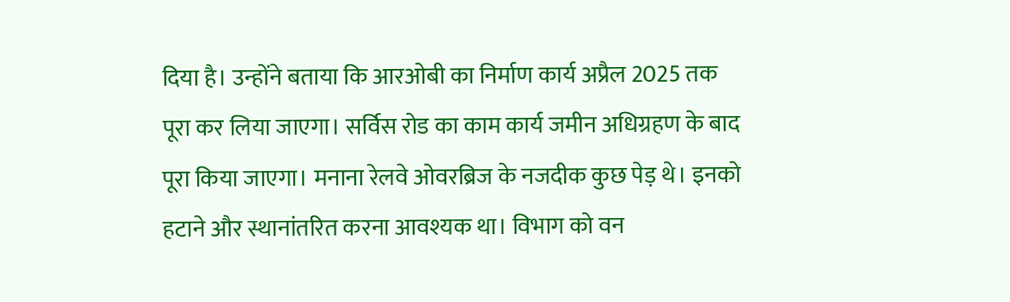दिया है। उन्होंने बताया कि आरओबी का निर्माण कार्य अप्रैल 2025 तक पूरा कर लिया जाएगा। सर्विस रोड का काम कार्य जमीन अधिग्रहण के बाद पूरा किया जाएगा। मनाना रेलवे ओवरब्रिज के नजदीक कुछ पेड़ थे। इनको हटाने और स्थानांतरित करना आवश्यक था। विभाग को वन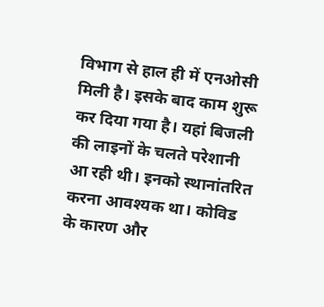विभाग से हाल ही में एनओसी मिली है। इसके बाद काम शुरू कर दिया गया है। यहां बिजली की लाइनों के चलते परेशानी आ रही थी। इनको स्थानांतरित करना आवश्यक था। कोविड के कारण और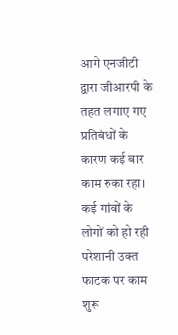आगे एनजीटी द्वारा जीआरपी के तहत लगाए गए प्रतिबंधों के कारण कई बार काम रुका रहा।
कई गांवों के लोगों को हो रही परेशानी उक्त फाटक पर काम शुरू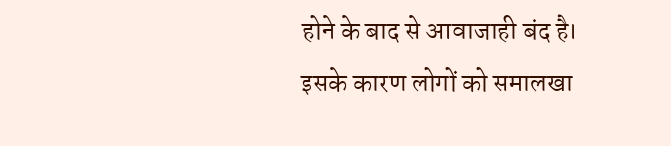होने के बाद से आवाजाही बंद है। इसके कारण लोगों को समालखा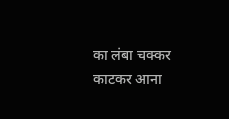का लंबा चक्कर काटकर आना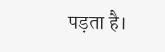पड़ता है।